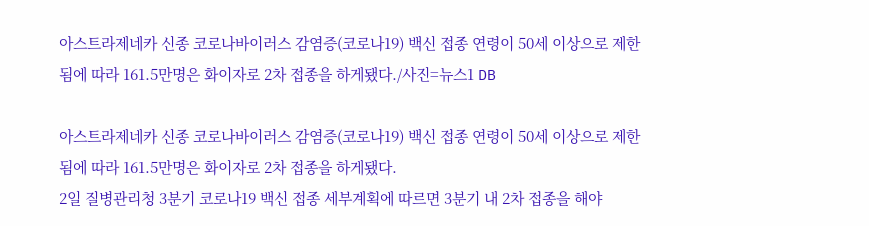아스트라제네카 신종 코로나바이러스 감염증(코로나19) 백신 접종 연령이 50세 이상으로 제한됨에 따라 161.5만명은 화이자로 2차 접종을 하게됐다./사진=뉴스1 DB

아스트라제네카 신종 코로나바이러스 감염증(코로나19) 백신 접종 연령이 50세 이상으로 제한됨에 따라 161.5만명은 화이자로 2차 접종을 하게됐다.
2일 질병관리청 3분기 코로나19 백신 접종 세부계획에 따르면 3분기 내 2차 접종을 해야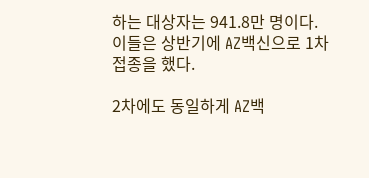하는 대상자는 941.8만 명이다. 이들은 상반기에 AZ백신으로 1차 접종을 했다.

2차에도 동일하게 AZ백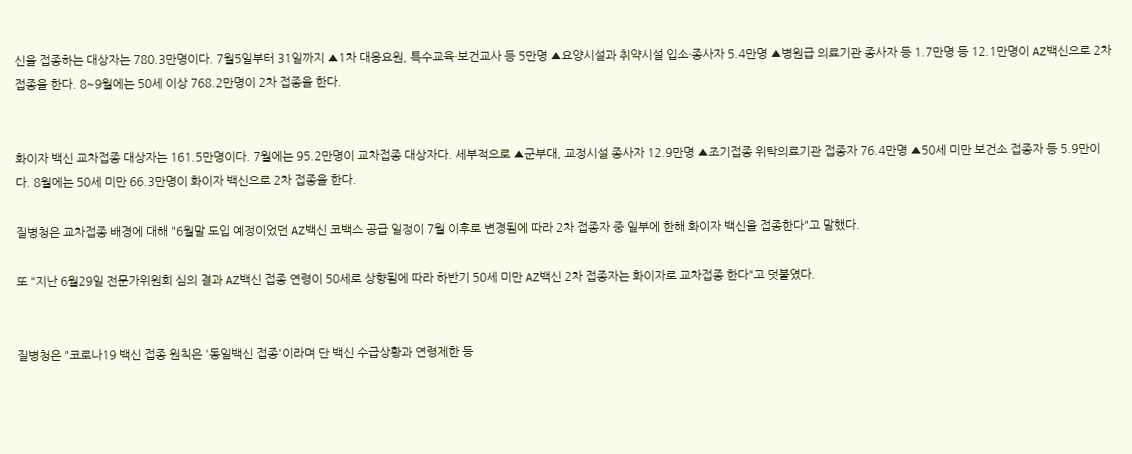신을 접종하는 대상자는 780.3만명이다. 7월5일부터 31일까지 ▲1차 대응요원, 특수교육·보건교사 등 5만명 ▲요양시설과 취약시설 입소·종사자 5.4만명 ▲병원급 의료기관 종사자 등 1.7만명 등 12.1만명이 AZ백신으로 2차 접종을 한다. 8~9월에는 50세 이상 768.2만명이 2차 접종을 한다.


화이자 백신 교차접종 대상자는 161.5만명이다. 7월에는 95.2만명이 교차접종 대상자다. 세부적으로 ▲군부대, 교정시설 종사자 12.9만명 ▲조기접종 위탁의료기관 접종자 76.4만명 ▲50세 미만 보건소 접종자 등 5.9만이다. 8월에는 50세 미만 66.3만명이 화이자 백신으로 2차 접종을 한다.

질병청은 교차접종 배경에 대해 "6월말 도입 예정이었던 AZ백신 코백스 공급 일정이 7월 이후로 변경됨에 따라 2차 접종자 중 일부에 한해 화이자 백신을 접종한다"고 말했다.

또 "지난 6월29일 전문가위원회 심의 결과 AZ백신 접종 연령이 50세로 상향됨에 따라 하반기 50세 미만 AZ백신 2차 접종자는 화이자로 교차접종 한다"고 덧붙였다.


질병청은 "코로나19 백신 접종 원칙은 '동일백신 접종'이라며 단 백신 수급상황과 연령제한 등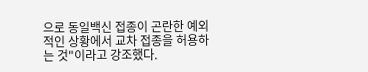으로 동일백신 접종이 곤란한 예외적인 상황에서 교차 접종을 허용하는 것"이라고 강조했다.